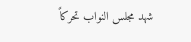شهد مجلس النواب تحركاً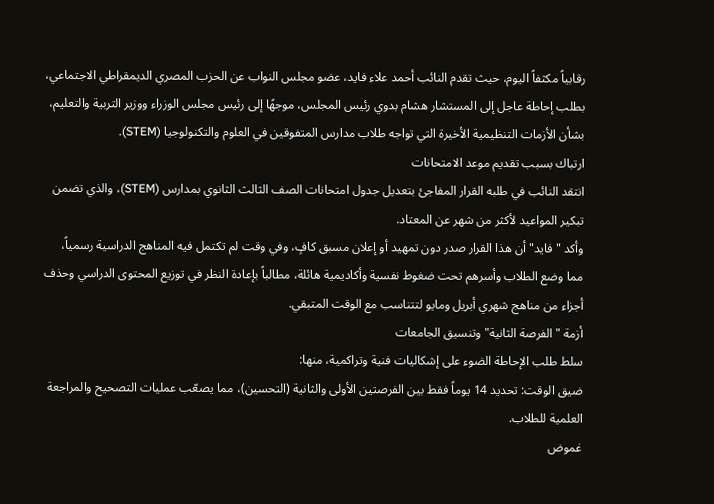رقابياً مكثفاً اليوم، حيث تقدم النائب أحمد علاء فايد، عضو مجلس النواب عن الحزب المصري الديمقراطي الاجتماعي، بطلب إحاطة عاجل إلى المستشار هشام بدوي رئيس المجلس، موجهًا إلى رئيس مجلس الوزراء ووزير التربية والتعليم، بشأن الأزمات التنظيمية الأخيرة التي تواجه طلاب مدارس المتفوقين في العلوم والتكنولوجيا (STEM).
ارتباك بسبب تقديم موعد الامتحانات
انتقد النائب في طلبه القرار المفاجئ بتعديل جدول امتحانات الصف الثالث الثانوي بمدارس (STEM)، والذي تضمن تبكير المواعيد لأكثر من شهر عن المعتاد.
وأكد "فايد" أن هذا القرار صدر دون تمهيد أو إعلان مسبق كافٍ، وفي وقت لم تكتمل فيه المناهج الدراسية رسمياً، مما وضع الطلاب وأسرهم تحت ضغوط نفسية وأكاديمية هائلة، مطالباً بإعادة النظر في توزيع المحتوى الدراسي وحذف أجزاء من مناهج شهري أبريل ومايو لتتناسب مع الوقت المتبقي.
أزمة "الفرصة الثانية" وتنسيق الجامعات
سلط طلب الإحاطة الضوء على إشكاليات فنية وتراكمية، منها:
ضيق الوقت: تحديد 14 يوماً فقط بين الفرصتين الأولى والثانية (التحسين)، مما يصعّب عمليات التصحيح والمراجعة العلمية للطلاب.
غموض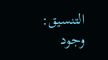التنسيق: وجود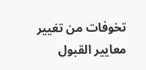تخوفات من تغيير معايير القبول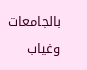بالجامعات وغياب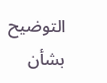التوضيح بشأن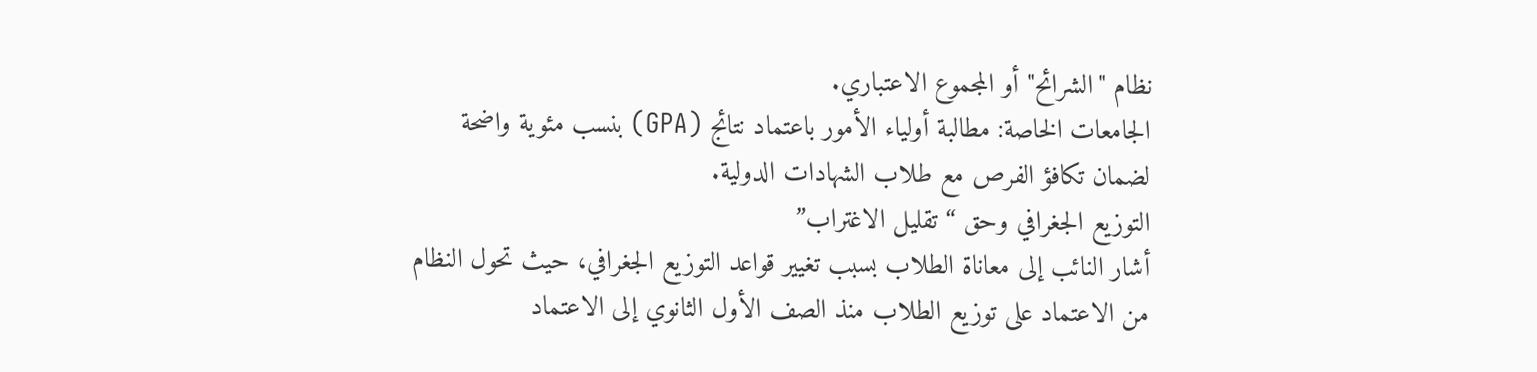نظام "الشرائح" أو المجموع الاعتباري.
الجامعات الخاصة: مطالبة أولياء الأمور باعتماد نتائج (GPA) بنسب مئوية واضحة لضمان تكافؤ الفرص مع طلاب الشهادات الدولية.
التوزيع الجغرافي وحق “تقليل الاغتراب”
أشار النائب إلى معاناة الطلاب بسبب تغيير قواعد التوزيع الجغرافي، حيث تحول النظام من الاعتماد على توزيع الطلاب منذ الصف الأول الثانوي إلى الاعتماد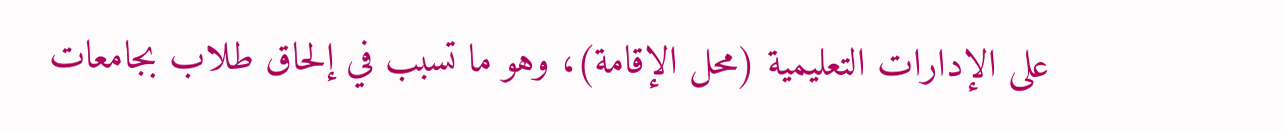على الإدارات التعليمية (محل الإقامة)، وهو ما تسبب في إلحاق طلاب بجامعات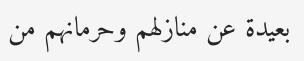بعيدة عن منازلهم وحرمانهم من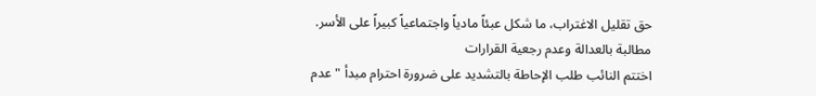حق تقليل الاغتراب، ما شكل عبئاً مادياً واجتماعياً كبيراً على الأسر.
مطالبة بالعدالة وعدم رجعية القرارات
اختتم النائب طلب الإحاطة بالتشديد على ضرورة احترام مبدأ "عدم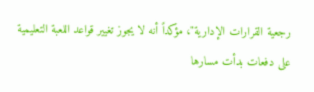رجعية القرارات الإدارية"، مؤكداً أنه لا يجوز تغيير قواعد اللعبة التعليمية على دفعات بدأت مسارها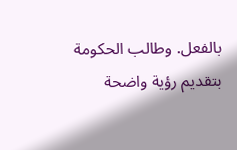بالفعل. وطالب الحكومة بتقديم رؤية واضحة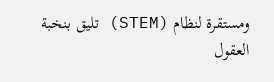ومستقرة لنظام (STEM) تليق بنخبة العقول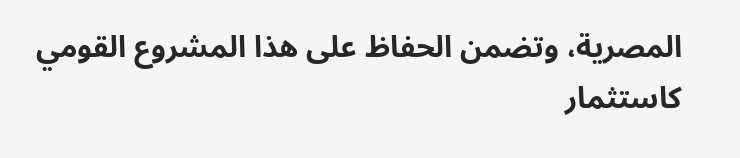المصرية، وتضمن الحفاظ على هذا المشروع القومي كاستثمار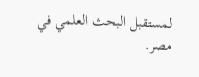لمستقبل البحث العلمي في مصر.